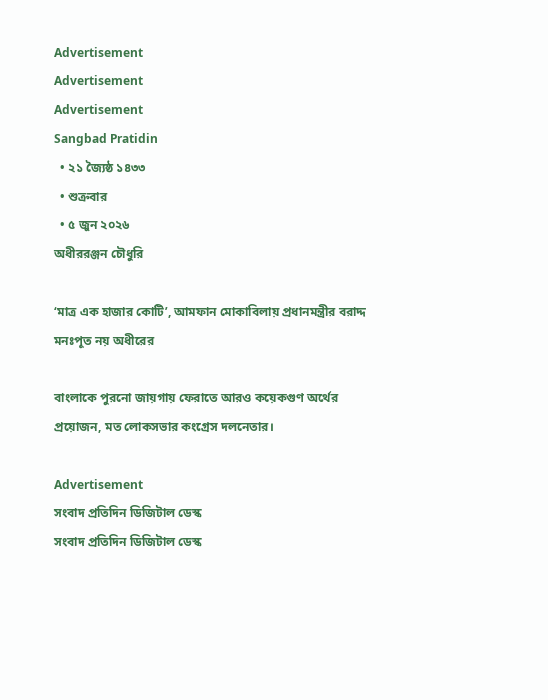Advertisement
Advertisement
Advertisement
Sangbad Pratidin
  • ২১ জ্যৈষ্ঠ ১৪৩৩
  • শুক্রবার
  • ৫ জুন ২০২৬
অধীররঞ্জন চৌধুরি

‘মাত্র এক হাজার কোটি’, আমফান মোকাবিলায় প্রধানমন্ত্রীর বরাদ্দ মনঃপূত নয় অধীরের

বাংলাকে পুরনো জায়গায় ফেরাতে আরও কয়েকগুণ অর্থের প্রয়োজন, মত লোকসভার কংগ্রেস দলনেতার।

Advertisement
সংবাদ প্রতিদিন ডিজিটাল ডেস্ক
সংবাদ প্রতিদিন ডিজিটাল ডেস্ক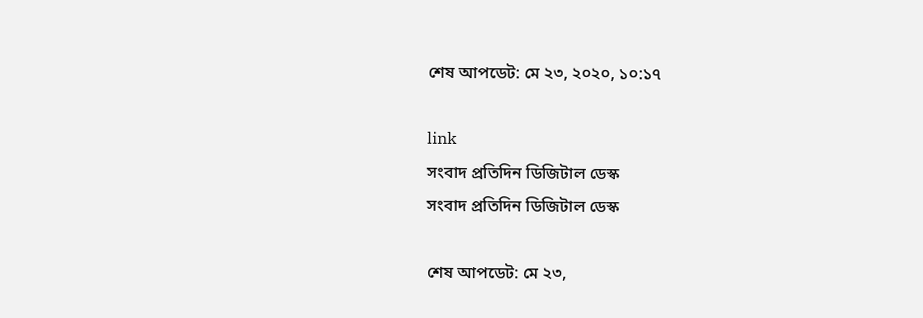শেষ আপডেট: মে ২৩, ২০২০, ১০:১৭

link
সংবাদ প্রতিদিন ডিজিটাল ডেস্ক
সংবাদ প্রতিদিন ডিজিটাল ডেস্ক

শেষ আপডেট: মে ২৩,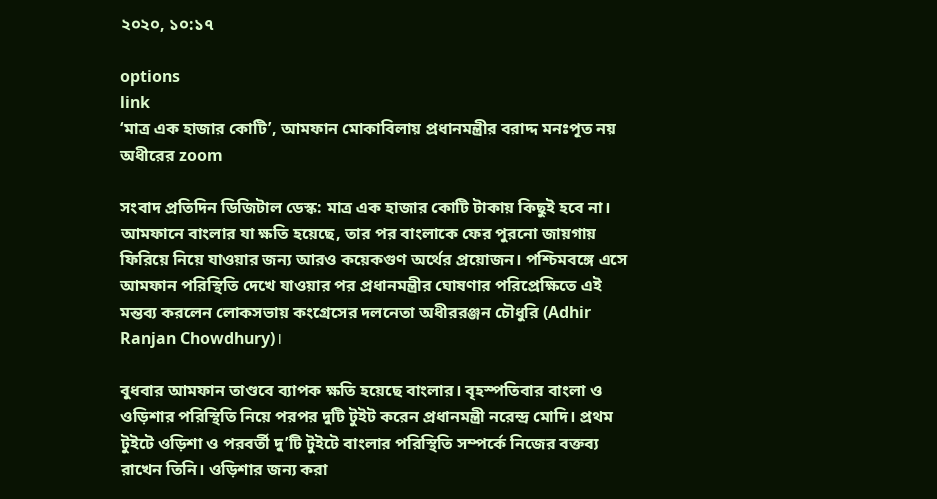২০২০, ১০:১৭

options
link
‘মাত্র এক হাজার কোটি’, আমফান মোকাবিলায় প্রধানমন্ত্রীর বরাদ্দ মনঃপূত নয় অধীরের zoom

সংবাদ প্রতিদিন ডিজিটাল ডেস্ক: মাত্র এক হাজার কোটি টাকায় কিছুই হবে না। আমফানে বাংলার যা ক্ষতি হয়েছে, তার পর বাংলাকে ফের পুরনো জায়গায় ফিরিয়ে নিয়ে যাওয়ার জন‌্য আরও কয়েকগুণ অর্থের প্রয়োজন। পশ্চিমবঙ্গে এসে আমফান পরিস্থিতি দেখে যাওয়ার পর প্রধানমন্ত্রীর ঘোষণার পরিপ্রেক্ষিতে এই মন্তব‌্য করলেন লোকসভায় কংগ্রেসের দলনেতা অধীররঞ্জন চৌধুরি (Adhir Ranjan Chowdhury)।

বুধবার আমফান তাণ্ডবে ব‌্যাপক ক্ষতি হয়েছে বাংলার। বৃহস্পতিবার বাংলা ও ওড়িশার পরিস্থিতি নিয়ে পরপর দুটি টু‌ইট করেন প্রধানমন্ত্রী নরেন্দ্র মোদি। প্রথম টু‌ইটে ওড়িশা ও পরবর্তী দু’টি টু‌ইটে বাংলার পরিস্থিতি সম্পর্কে নিজের বক্তব‌্য রাখেন তিনি। ওড়িশার জন‌্য করা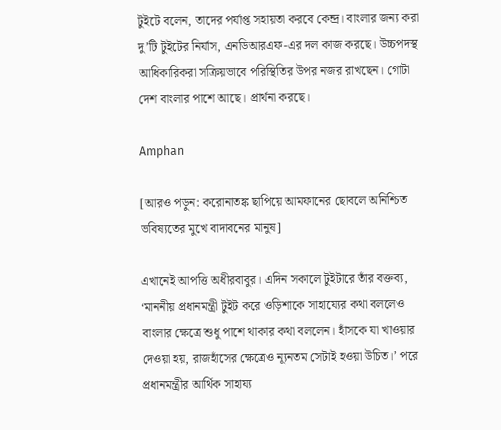টু‌ইটে বলেন, তাদের পর্যাপ্ত সহায়তা করবে কেন্দ্র। বাংলার জন‌্য করা দু’টি টু‌ইটের নির্যাস, এনডিআরএফ-এর দল কাজ করছে। উচ্চপদস্থ আধিকারিকরা সক্রিয়ভাবে পরিস্থিতির উপর নজর রাখছেন। গোটা দেশ বাংলার পাশে আছে। প্রার্থনা করছে।

Amphan

[আরও পড়ুন: করোনাতঙ্ক ছাপিয়ে আমফানের ছোবলে অনিশ্চিত ভবিষ্যতের মুখে বাদাবনের মানুষ]

এখানেই আপত্তি অধীরবাবুর। এদিন সকালে টু‌ইটারে তাঁর বক্তব‌্য, ‘মাননীয় প্রধানমন্ত্রী টু‌ইট করে ওড়িশাকে সাহায্যের কথা বললেও বাংলার ক্ষেত্রে শুধু পাশে থাকার কথা বললেন। হাঁসকে যা খাওয়ার দেওয়া হয়, রাজহাঁসের ক্ষেত্রেও ন্যূনতম সেটাই হওয়া উচিত।’ পরে প্রধানমন্ত্রীর আর্থিক সাহায‌্য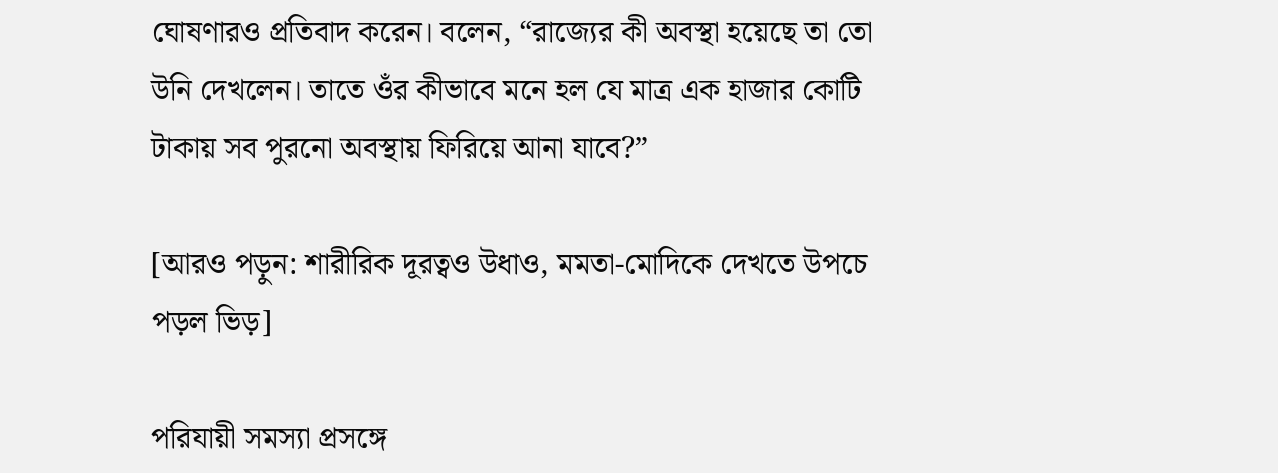ঘোষণারও প্রতিবাদ করেন। বলেন, “রাজ্যের কী অবস্থা হয়েছে তা তো উনি দেখলেন। তাতে ওঁর কীভাবে মনে হল যে মাত্র এক হাজার কোটি টাকায় সব পুরনো অবস্থায় ফিরিয়ে আনা যাবে?”

[আরও পড়ুন: শারীরিক দূরত্বও উধাও, মমতা-মোদিকে দেখতে উপচে পড়ল ভিড়]

পরিযায়ী সমস‌্যা প্রসঙ্গে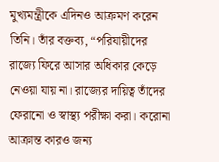মুখ‌্যমন্ত্রীকে এদিনও আক্রমণ করেন তিনি। তাঁর বক্তব‌্য, “পরিযায়ীদের রাজ্যে ফিরে আসার অধিকার কেড়ে নেওয়া যায় না। রাজ্যের দায়িত্ব তাঁদের ফেরানো ও স্বাস্থ্য পরীক্ষা করা। করোনা আক্রান্ত কারও জন‌্য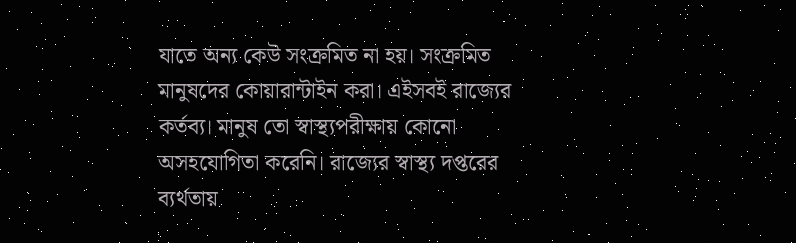যাতে অন্য কেউ সংক্রমিত না হয়। সংক্রমিত মানুষদের কোয়ারান্টাইন করা। এইসবই রাজ্যের কর্তব‌্য। মানুষ তো স্বাস্থ্যপরীক্ষায় কোনো অসহযোগিতা করেনি। রাজ্যের স্বাস্থ‌্য দপ্তরের ব্যর্থতায়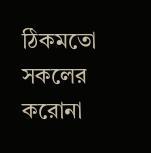ঠিকমতো সকলের করোনা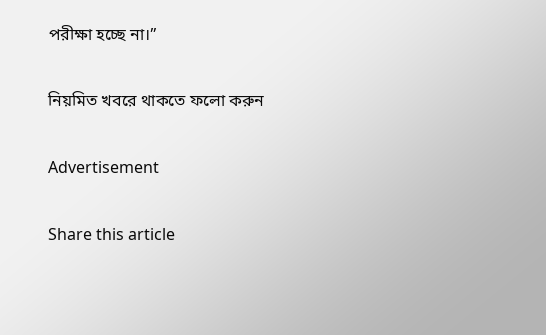পরীক্ষা হচ্ছে না।”

নিয়মিত খবরে থাকতে ফলো করুন

Advertisement

Share this article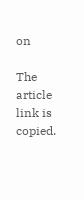on

The article link is copied.